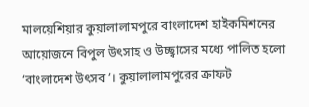মালয়েশিয়ার কুয়ালালামপুরে বাংলাদেশ হাইকমিশনের আয়োজনে বিপুল উৎসাহ ও উচ্ছ্বাসের মধ্যে পালিত হলো ‘বাংলাদেশ উৎসব’। কুয়ালালামপুরের ক্রাফট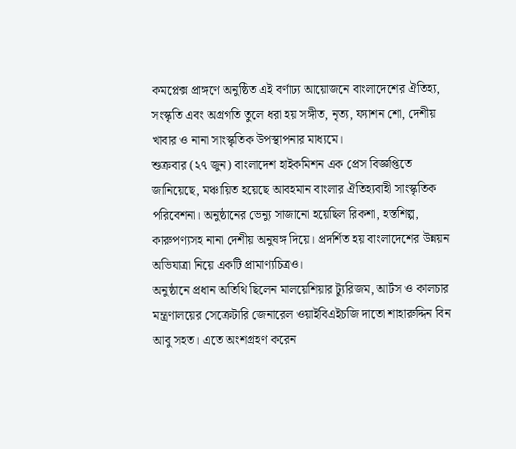কমপ্লেক্স প্রাঙ্গণে অনুষ্ঠিত এই বর্ণাঢ্য আয়োজনে বাংলাদেশের ঐতিহ্য, সংস্কৃতি এবং অগ্রগতি তুলে ধরা হয় সঙ্গীত, নৃত্য, ফ্যাশন শো, দেশীয় খাবার ও নানা সাংস্কৃতিক উপস্থাপনার মাধ্যমে।
শুক্রবার (২৭ জুন) বাংলাদেশ হাইকমিশন এক প্রেস বিজ্ঞপ্তিতে জানিয়েছে, মঞ্চায়িত হয়েছে আবহমান বাংলার ঐতিহ্যবাহী সাংস্কৃতিক পরিবেশনা। অনুষ্ঠানের ভেন্যু সাজানো হয়েছিল রিকশা, হস্তশিল্প, কারুপণ্যসহ নানা দেশীয় অনুষঙ্গ দিয়ে। প্রদর্শিত হয় বাংলাদেশের উন্নয়ন অভিযাত্রা নিয়ে একটি প্রামাণ্যচিত্রও।
অনুষ্ঠানে প্রধান অতিথি ছিলেন মালয়েশিয়ার ট্যুরিজম, আর্টস ও কালচার মন্ত্রণালয়ের সেক্রেটারি জেনারেল ওয়াইবিএইচজি দাতো শাহারুদ্দিন বিন আবু সহত। এতে অংশগ্রহণ করেন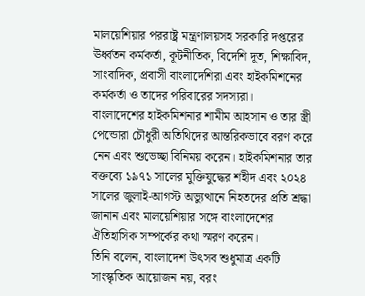মালয়েশিয়ার পররাষ্ট্র মন্ত্রণালয়সহ সরকারি দপ্তরের ঊর্ধ্বতন কর্মকর্তা, কূটনীতিক, বিদেশি দূত, শিক্ষাবিদ, সাংবাদিক, প্রবাসী বাংলাদেশিরা এবং হাইকমিশনের কর্মকর্তা ও তাদের পরিবারের সদস্যরা।
বাংলাদেশের হাইকমিশনার শামীম আহসান ও তার স্ত্রী পেন্ডোরা চৌধুরী অতিথিদের আন্তরিকভাবে বরণ করে নেন এবং শুভেচ্ছা বিনিময় করেন। হাইকমিশনার তার বক্তব্যে ১৯৭১ সালের মুক্তিযুদ্ধের শহীদ এবং ২০২৪ সালের জুলাই-আগস্ট অভ্যুত্থানে নিহতদের প্রতি শ্রদ্ধা জানান এবং মালয়েশিয়ার সঙ্গে বাংলাদেশের ঐতিহাসিক সম্পর্কের কথা স্মরণ করেন।
তিনি বলেন, বাংলাদেশ উৎসব শুধুমাত্র একটি সাংস্কৃতিক আয়োজন নয়, বরং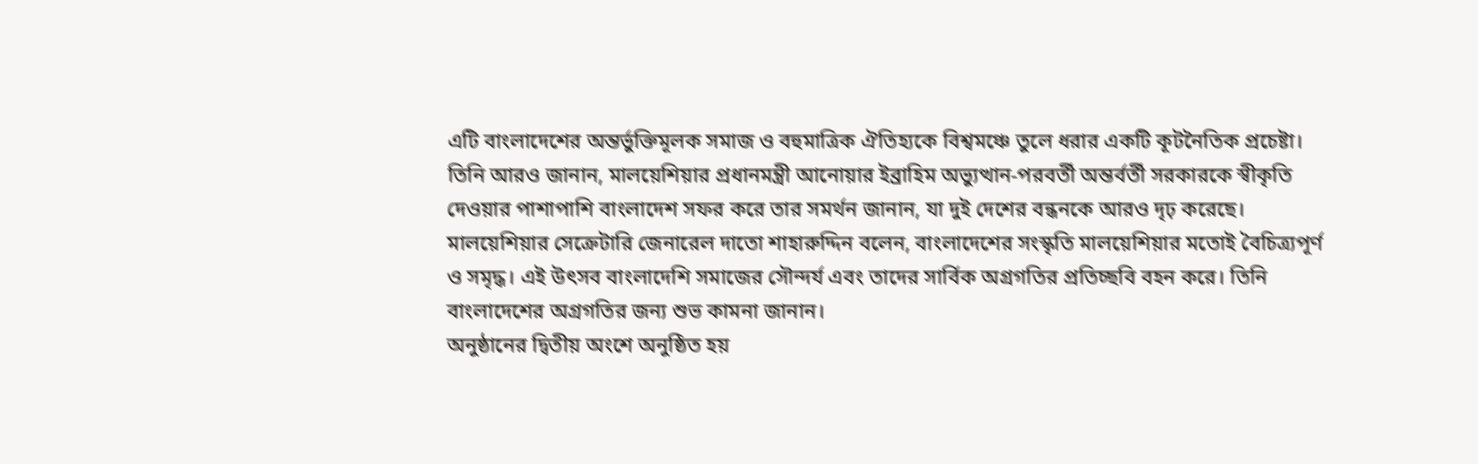এটি বাংলাদেশের অন্তর্ভুক্তিমূলক সমাজ ও বহুমাত্রিক ঐতিহ্যকে বিশ্বমঞ্চে তুলে ধরার একটি কূটনৈতিক প্রচেষ্টা। তিনি আরও জানান, মালয়েশিয়ার প্রধানমন্ত্রী আনোয়ার ইব্রাহিম অভ্যুত্থান-পরবর্তী অন্তর্বর্তী সরকারকে স্বীকৃতি দেওয়ার পাশাপাশি বাংলাদেশ সফর করে তার সমর্থন জানান, যা দুই দেশের বন্ধনকে আরও দৃঢ় করেছে।
মালয়েশিয়ার সেক্রেটারি জেনারেল দাতো শাহারুদ্দিন বলেন, বাংলাদেশের সংস্কৃতি মালয়েশিয়ার মতোই বৈচিত্র্যপূর্ণ ও সমৃদ্ধ। এই উৎসব বাংলাদেশি সমাজের সৌন্দর্য এবং তাদের সার্বিক অগ্রগতির প্রতিচ্ছবি বহন করে। তিনি বাংলাদেশের অগ্রগতির জন্য শুভ কামনা জানান।
অনুষ্ঠানের দ্বিতীয় অংশে অনুষ্ঠিত হয়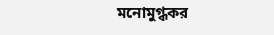মনোমুগ্ধকর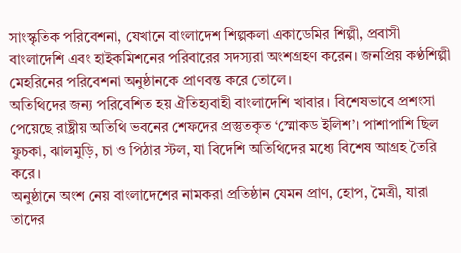সাংস্কৃতিক পরিবেশনা, যেখানে বাংলাদেশ শিল্পকলা একাডেমির শিল্পী, প্রবাসী বাংলাদেশি এবং হাইকমিশনের পরিবারের সদস্যরা অংশগ্রহণ করেন। জনপ্রিয় কণ্ঠশিল্পী মেহরিনের পরিবেশনা অনুষ্ঠানকে প্রাণবন্ত করে তোলে।
অতিথিদের জন্য পরিবেশিত হয় ঐতিহ্যবাহী বাংলাদেশি খাবার। বিশেষভাবে প্রশংসা পেয়েছে রাষ্ট্রীয় অতিথি ভবনের শেফদের প্রস্তুতকৃত ‘স্মোকড ইলিশ’। পাশাপাশি ছিল ফুচকা, ঝালমুড়ি, চা ও পিঠার স্টল, যা বিদেশি অতিথিদের মধ্যে বিশেষ আগ্রহ তৈরি করে।
অনুষ্ঠানে অংশ নেয় বাংলাদেশের নামকরা প্রতিষ্ঠান যেমন প্রাণ, হোপ, মৈত্রী, যারা তাদের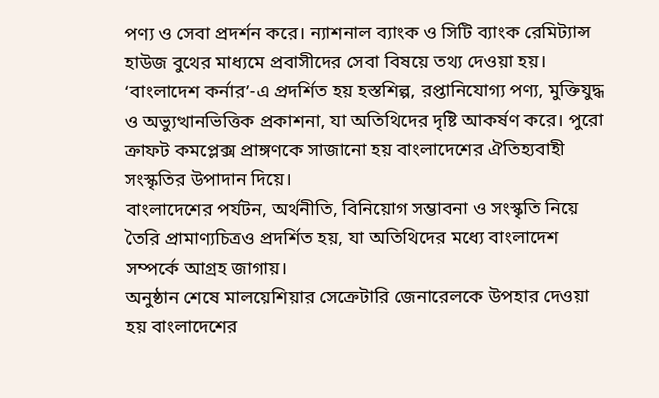পণ্য ও সেবা প্রদর্শন করে। ন্যাশনাল ব্যাংক ও সিটি ব্যাংক রেমিট্যান্স হাউজ বুথের মাধ্যমে প্রবাসীদের সেবা বিষয়ে তথ্য দেওয়া হয়।
‘বাংলাদেশ কর্নার’-এ প্রদর্শিত হয় হস্তশিল্প, রপ্তানিযোগ্য পণ্য, মুক্তিযুদ্ধ ও অভ্যুত্থানভিত্তিক প্রকাশনা, যা অতিথিদের দৃষ্টি আকর্ষণ করে। পুরো ক্রাফট কমপ্লেক্স প্রাঙ্গণকে সাজানো হয় বাংলাদেশের ঐতিহ্যবাহী সংস্কৃতির উপাদান দিয়ে।
বাংলাদেশের পর্যটন, অর্থনীতি, বিনিয়োগ সম্ভাবনা ও সংস্কৃতি নিয়ে তৈরি প্রামাণ্যচিত্রও প্রদর্শিত হয়, যা অতিথিদের মধ্যে বাংলাদেশ সম্পর্কে আগ্রহ জাগায়।
অনুষ্ঠান শেষে মালয়েশিয়ার সেক্রেটারি জেনারেলকে উপহার দেওয়া হয় বাংলাদেশের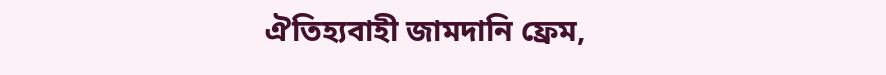ঐতিহ্যবাহী জামদানি ফ্রেম,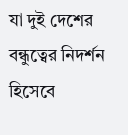যা দুই দেশের বন্ধুত্বের নিদর্শন হিসেবে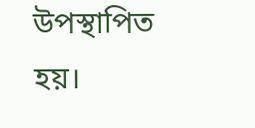উপস্থাপিত হয়।